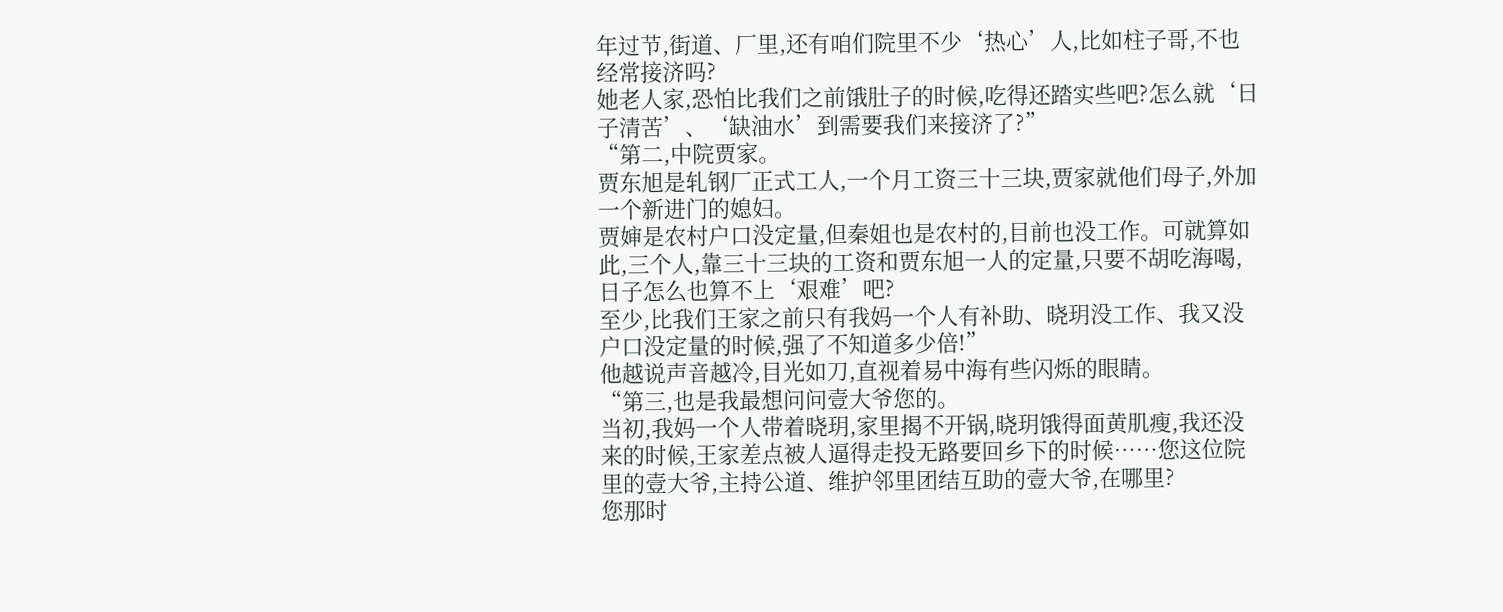年过节,街道、厂里,还有咱们院里不少‘热心’人,比如柱子哥,不也经常接济吗?
她老人家,恐怕比我们之前饿肚子的时候,吃得还踏实些吧?怎么就‘日子清苦’、‘缺油水’到需要我们来接济了?”
“第二,中院贾家。
贾东旭是轧钢厂正式工人,一个月工资三十三块,贾家就他们母子,外加一个新进门的媳妇。
贾婶是农村户口没定量,但秦姐也是农村的,目前也没工作。可就算如此,三个人,靠三十三块的工资和贾东旭一人的定量,只要不胡吃海喝,日子怎么也算不上‘艰难’吧?
至少,比我们王家之前只有我妈一个人有补助、晓玥没工作、我又没户口没定量的时候,强了不知道多少倍!”
他越说声音越冷,目光如刀,直视着易中海有些闪烁的眼睛。
“第三,也是我最想问问壹大爷您的。
当初,我妈一个人带着晓玥,家里揭不开锅,晓玥饿得面黄肌瘦,我还没来的时候,王家差点被人逼得走投无路要回乡下的时候……您这位院里的壹大爷,主持公道、维护邻里团结互助的壹大爷,在哪里?
您那时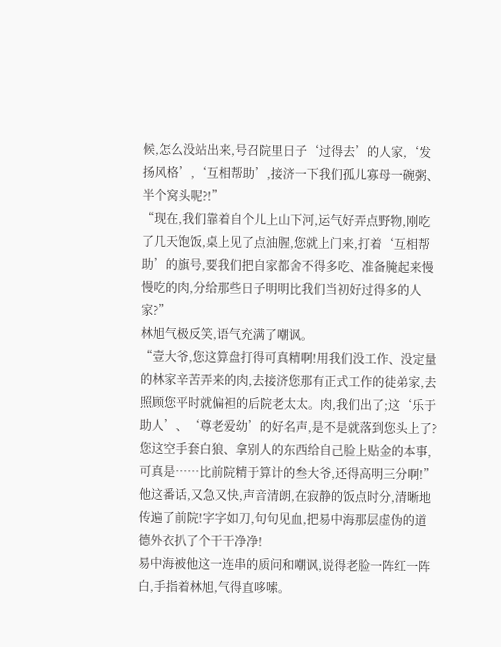候,怎么没站出来,号召院里日子‘过得去’的人家,‘发扬风格’,‘互相帮助’,接济一下我们孤儿寡母一碗粥、半个窝头呢?!”
“现在,我们靠着自个儿上山下河,运气好弄点野物,刚吃了几天饱饭,桌上见了点油腥,您就上门来,打着‘互相帮助’的旗号,要我们把自家都舍不得多吃、准备腌起来慢慢吃的肉,分给那些日子明明比我们当初好过得多的人家?”
林旭气极反笑,语气充满了嘲讽。
“壹大爷,您这算盘打得可真精啊!用我们没工作、没定量的林家辛苦弄来的肉,去接济您那有正式工作的徒弟家,去照顾您平时就偏袒的后院老太太。肉,我们出了;这‘乐于助人’、‘尊老爱幼’的好名声,是不是就落到您头上了?您这空手套白狼、拿别人的东西给自己脸上贴金的本事,可真是……比前院精于算计的叁大爷,还得高明三分啊!”
他这番话,又急又快,声音清朗,在寂静的饭点时分,清晰地传遍了前院!字字如刀,句句见血,把易中海那层虚伪的道德外衣扒了个干干净净!
易中海被他这一连串的质问和嘲讽,说得老脸一阵红一阵白,手指着林旭,气得直哆嗦。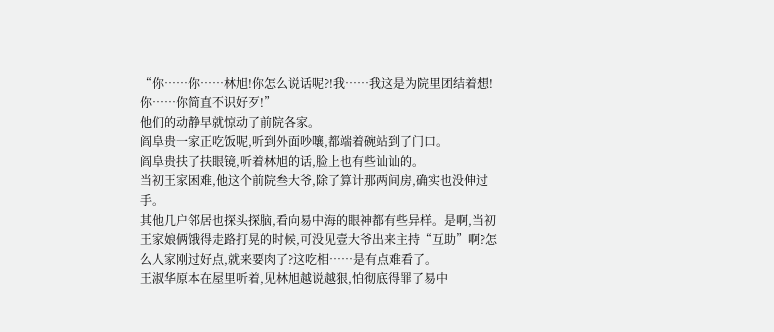“你……你……林旭!你怎么说话呢?!我……我这是为院里团结着想!你……你简直不识好歹!”
他们的动静早就惊动了前院各家。
阎阜贵一家正吃饭呢,听到外面吵嚷,都端着碗站到了门口。
阎阜贵扶了扶眼镜,听着林旭的话,脸上也有些讪讪的。
当初王家困难,他这个前院叁大爷,除了算计那两间房,确实也没伸过手。
其他几户邻居也探头探脑,看向易中海的眼神都有些异样。是啊,当初王家娘俩饿得走路打晃的时候,可没见壹大爷出来主持“互助”啊?怎么人家刚过好点,就来要肉了?这吃相……是有点难看了。
王淑华原本在屋里听着,见林旭越说越狠,怕彻底得罪了易中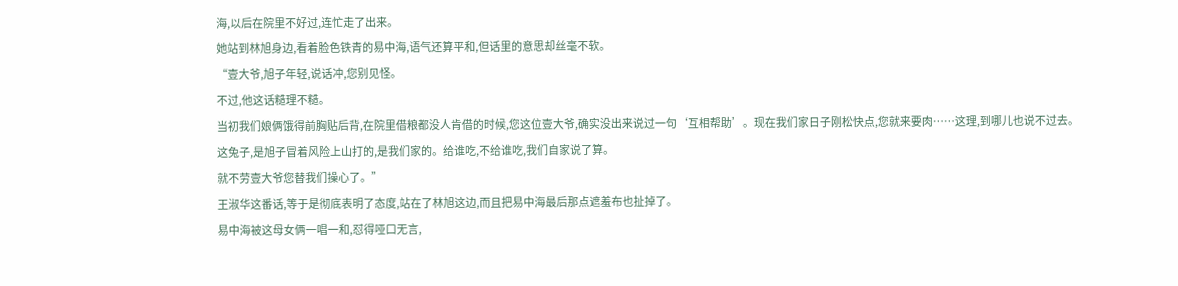海,以后在院里不好过,连忙走了出来。
她站到林旭身边,看着脸色铁青的易中海,语气还算平和,但话里的意思却丝毫不软。
“壹大爷,旭子年轻,说话冲,您别见怪。
不过,他这话糙理不糙。
当初我们娘俩饿得前胸贴后背,在院里借粮都没人肯借的时候,您这位壹大爷,确实没出来说过一句‘互相帮助’。现在我们家日子刚松快点,您就来要肉……这理,到哪儿也说不过去。
这兔子,是旭子冒着风险上山打的,是我们家的。给谁吃,不给谁吃,我们自家说了算。
就不劳壹大爷您替我们操心了。”
王淑华这番话,等于是彻底表明了态度,站在了林旭这边,而且把易中海最后那点遮羞布也扯掉了。
易中海被这母女俩一唱一和,怼得哑口无言,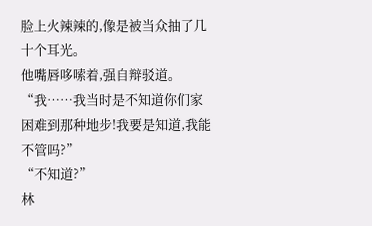脸上火辣辣的,像是被当众抽了几十个耳光。
他嘴唇哆嗦着,强自辩驳道。
“我……我当时是不知道你们家困难到那种地步!我要是知道,我能不管吗?”
“不知道?”
林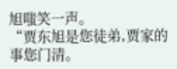旭嗤笑一声。
“贾东旭是您徒弟,贾家的事您门清。